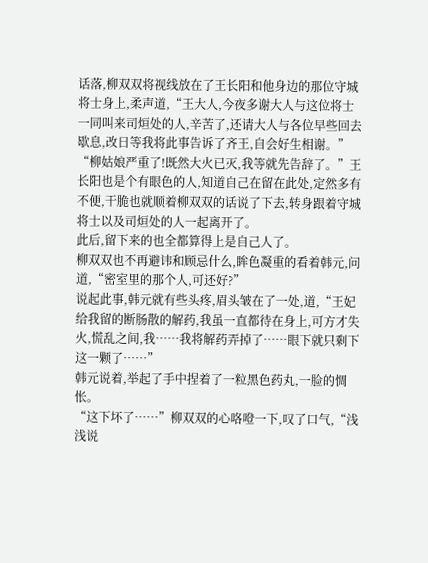话落,柳双双将视线放在了王长阳和他身边的那位守城将士身上,柔声道,“王大人,今夜多谢大人与这位将士一同叫来司烜处的人,辛苦了,还请大人与各位早些回去歇息,改日等我将此事告诉了齐王,自会好生相谢。”
“柳姑娘严重了!既然大火已灭,我等就先告辞了。”王长阳也是个有眼色的人,知道自己在留在此处,定然多有不便,干脆也就顺着柳双双的话说了下去,转身跟着守城将士以及司烜处的人一起离开了。
此后,留下来的也全都算得上是自己人了。
柳双双也不再避讳和顾忌什么,眸色凝重的看着韩元,问道,“密室里的那个人,可还好?”
说起此事,韩元就有些头疼,眉头皱在了一处,道,“王妃给我留的断肠散的解药,我虽一直都待在身上,可方才失火,慌乱之间,我……我将解药弄掉了……眼下就只剩下这一颗了……”
韩元说着,举起了手中捏着了一粒黑色药丸,一脸的惆怅。
“这下坏了……”柳双双的心咯噔一下,叹了口气,“浅浅说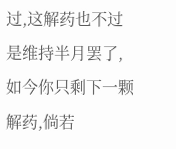过,这解药也不过是维持半月罢了,如今你只剩下一颗解药,倘若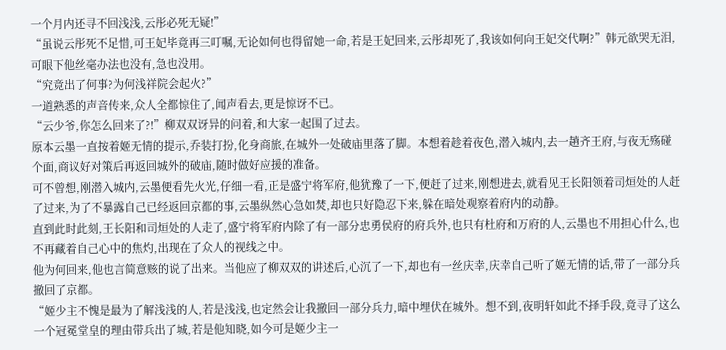一个月内还寻不回浅浅,云彤必死无疑!”
“虽说云彤死不足惜,可王妃毕竟再三叮嘱,无论如何也得留她一命,若是王妃回来,云彤却死了,我该如何向王妃交代啊?”韩元欲哭无泪,可眼下他丝毫办法也没有,急也没用。
“究竟出了何事?为何浅祥院会起火?”
一道熟悉的声音传来,众人全都惊住了,闻声看去,更是惊讶不已。
“云少爷,你怎么回来了?!”柳双双讶异的问着,和大家一起围了过去。
原本云墨一直按着姬无情的提示,乔装打扮,化身商旅,在城外一处破庙里落了脚。本想着趁着夜色,潜入城内,去一趟齐王府,与夜无殇碰个面,商议好对策后再返回城外的破庙,随时做好应援的准备。
可不曾想,刚潜入城内,云墨便看先火光,仔细一看,正是盛宁将军府,他犹豫了一下,便赶了过来,刚想进去,就看见王长阳领着司烜处的人赶了过来,为了不暴露自己已经返回京都的事,云墨纵然心急如焚,却也只好隐忍下来,躲在暗处观察着府内的动静。
直到此时此刻,王长阳和司烜处的人走了,盛宁将军府内除了有一部分忠勇侯府的府兵外,也只有杜府和万府的人,云墨也不用担心什么,也不再藏着自己心中的焦灼,出现在了众人的视线之中。
他为何回来,他也言简意赅的说了出来。当他应了柳双双的讲述后,心沉了一下,却也有一丝庆幸,庆幸自己听了姬无情的话,带了一部分兵撤回了京都。
“姬少主不愧是最为了解浅浅的人,若是浅浅,也定然会让我撤回一部分兵力,暗中埋伏在城外。想不到,夜明轩如此不择手段,竟寻了这么一个冠冕堂皇的理由带兵出了城,若是他知晓,如今可是姬少主一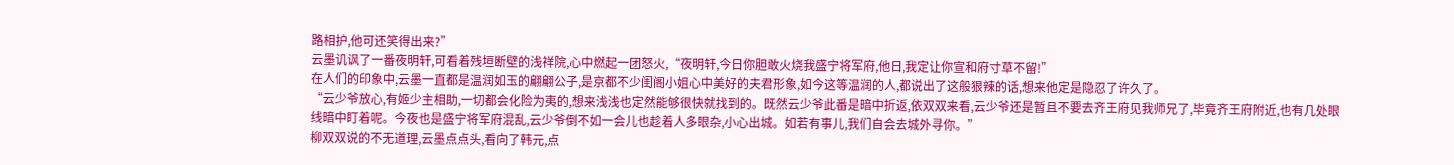路相护,他可还笑得出来?”
云墨讥讽了一番夜明轩,可看着残垣断壁的浅祥院,心中燃起一团怒火,“夜明轩,今日你胆敢火烧我盛宁将军府,他日,我定让你宣和府寸草不留!”
在人们的印象中,云墨一直都是温润如玉的翩翩公子,是京都不少闺阁小姐心中美好的夫君形象,如今这等温润的人,都说出了这般狠辣的话,想来他定是隐忍了许久了。
“云少爷放心,有姬少主相助,一切都会化险为夷的,想来浅浅也定然能够很快就找到的。既然云少爷此番是暗中折返,依双双来看,云少爷还是暂且不要去齐王府见我师兄了,毕竟齐王府附近,也有几处眼线暗中盯着呢。今夜也是盛宁将军府混乱,云少爷倒不如一会儿也趁着人多眼杂,小心出城。如若有事儿,我们自会去城外寻你。”
柳双双说的不无道理,云墨点点头,看向了韩元,点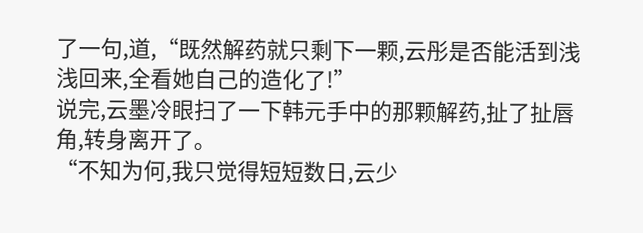了一句,道,“既然解药就只剩下一颗,云彤是否能活到浅浅回来,全看她自己的造化了!”
说完,云墨冷眼扫了一下韩元手中的那颗解药,扯了扯唇角,转身离开了。
“不知为何,我只觉得短短数日,云少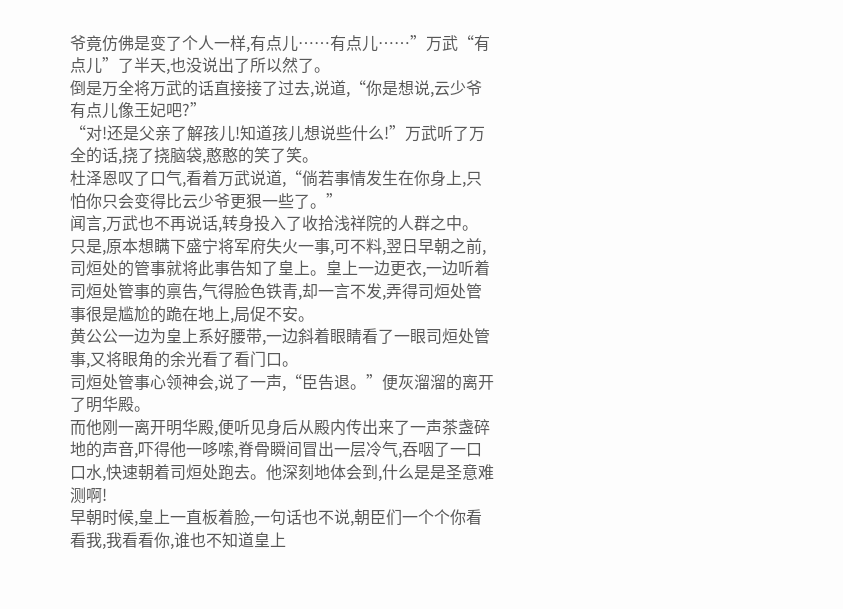爷竟仿佛是变了个人一样,有点儿……有点儿……”万武“有点儿”了半天,也没说出了所以然了。
倒是万全将万武的话直接接了过去,说道,“你是想说,云少爷有点儿像王妃吧?”
“对!还是父亲了解孩儿!知道孩儿想说些什么!”万武听了万全的话,挠了挠脑袋,憨憨的笑了笑。
杜泽恩叹了口气,看着万武说道,“倘若事情发生在你身上,只怕你只会变得比云少爷更狠一些了。”
闻言,万武也不再说话,转身投入了收拾浅祥院的人群之中。
只是,原本想瞒下盛宁将军府失火一事,可不料,翌日早朝之前,司烜处的管事就将此事告知了皇上。皇上一边更衣,一边听着司烜处管事的禀告,气得脸色铁青,却一言不发,弄得司烜处管事很是尴尬的跪在地上,局促不安。
黄公公一边为皇上系好腰带,一边斜着眼睛看了一眼司烜处管事,又将眼角的余光看了看门口。
司烜处管事心领神会,说了一声,“臣告退。”便灰溜溜的离开了明华殿。
而他刚一离开明华殿,便听见身后从殿内传出来了一声茶盏碎地的声音,吓得他一哆嗦,脊骨瞬间冒出一层冷气,吞咽了一口口水,快速朝着司烜处跑去。他深刻地体会到,什么是是圣意难测啊!
早朝时候,皇上一直板着脸,一句话也不说,朝臣们一个个你看看我,我看看你,谁也不知道皇上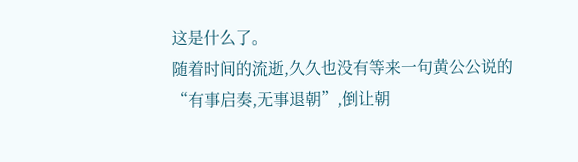这是什么了。
随着时间的流逝,久久也没有等来一句黄公公说的“有事启奏,无事退朝”,倒让朝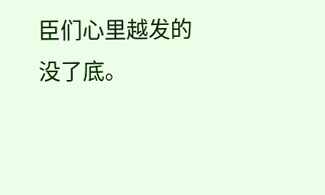臣们心里越发的没了底。